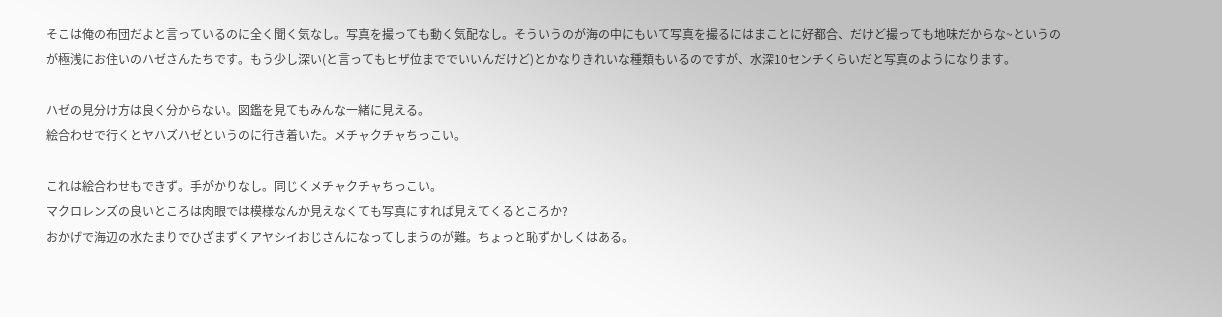そこは俺の布団だよと言っているのに全く聞く気なし。写真を撮っても動く気配なし。そういうのが海の中にもいて写真を撮るにはまことに好都合、だけど撮っても地味だからな~というのが極浅にお住いのハゼさんたちです。もう少し深い(と言ってもヒザ位まででいいんだけど)とかなりきれいな種類もいるのですが、水深10センチくらいだと写真のようになります。

ハゼの見分け方は良く分からない。図鑑を見てもみんな一緒に見える。
絵合わせで行くとヤハズハゼというのに行き着いた。メチャクチャちっこい。

これは絵合わせもできず。手がかりなし。同じくメチャクチャちっこい。
マクロレンズの良いところは肉眼では模様なんか見えなくても写真にすれば見えてくるところか?
おかげで海辺の水たまりでひざまずくアヤシイおじさんになってしまうのが難。ちょっと恥ずかしくはある。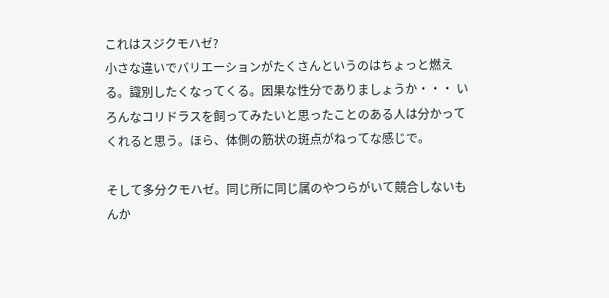これはスジクモハゼ?
小さな違いでバリエーションがたくさんというのはちょっと燃える。識別したくなってくる。因果な性分でありましょうか・・・ いろんなコリドラスを飼ってみたいと思ったことのある人は分かってくれると思う。ほら、体側の筋状の斑点がねってな感じで。

そして多分クモハゼ。同じ所に同じ属のやつらがいて競合しないもんか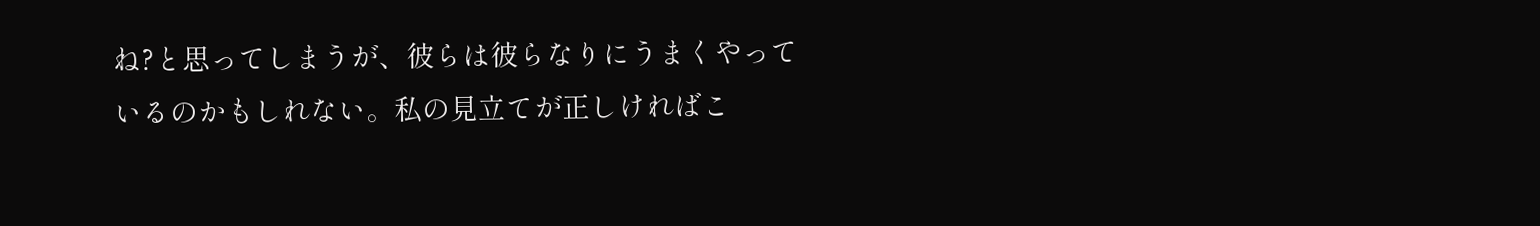ね?と思ってしまうが、彼らは彼らなりにうまくやっているのかもしれない。私の見立てが正しければこ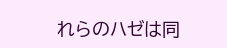れらのハゼは同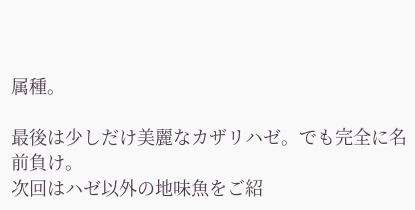属種。

最後は少しだけ美麗なカザリハゼ。でも完全に名前負け。
次回はハゼ以外の地味魚をご紹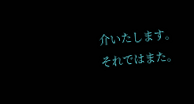介いたします。それではまた。